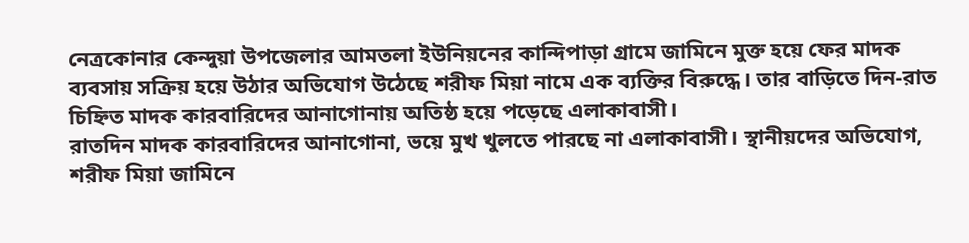নেত্রকোনার কেন্দুয়া উপজেলার আমতলা ইউনিয়নের কান্দিপাড়া গ্রামে জামিনে মুক্ত হয়ে ফের মাদক ব্যবসায় সক্রিয় হয়ে উঠার অভিযোগ উঠেছে শরীফ মিয়া নামে এক ব্যক্তির বিরুদ্ধে। তার বাড়িতে দিন-রাত চিহ্নিত মাদক কারবারিদের আনাগোনায় অতিষ্ঠ হয়ে পড়েছে এলাকাবাসী।
রাতদিন মাদক কারবারিদের আনাগোনা, ভয়ে মুখ খুলতে পারছে না এলাকাবাসী। স্থানীয়দের অভিযোগ, শরীফ মিয়া জামিনে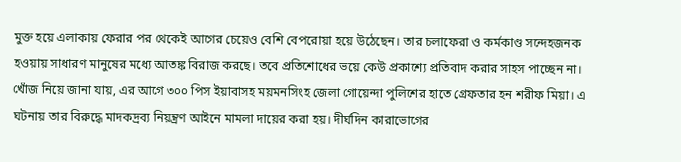মুক্ত হয়ে এলাকায় ফেরার পর থেকেই আগের চেয়েও বেশি বেপরোয়া হয়ে উঠেছেন। তার চলাফেরা ও কর্মকাণ্ড সন্দেহজনক হওয়ায় সাধারণ মানুষের মধ্যে আতঙ্ক বিরাজ করছে। তবে প্রতিশোধের ভয়ে কেউ প্রকাশ্যে প্রতিবাদ করার সাহস পাচ্ছেন না।
খোঁজ নিয়ে জানা যায়, এর আগে ৩০০ পিস ইয়াবাসহ ময়মনসিংহ জেলা গোয়েন্দা পুলিশের হাতে গ্রেফতার হন শরীফ মিয়া। এ ঘটনায় তার বিরুদ্ধে মাদকদ্রব্য নিয়ন্ত্রণ আইনে মামলা দায়ের করা হয়। দীর্ঘদিন কারাভোগের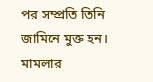পর সম্প্রতি তিনি জামিনে মুক্ত হন।
মামলার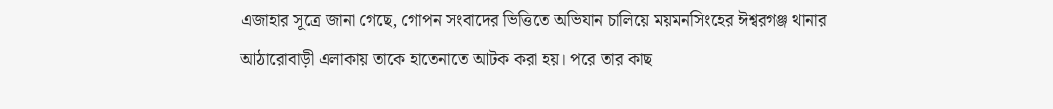এজাহার সূত্রে জানা গেছে, গোপন সংবাদের ভিত্তিতে অভিযান চালিয়ে ময়মনসিংহের ঈশ্বরগঞ্জ থানার আঠারোবাড়ী এলাকায় তাকে হাতেনাতে আটক করা হয়। পরে তার কাছ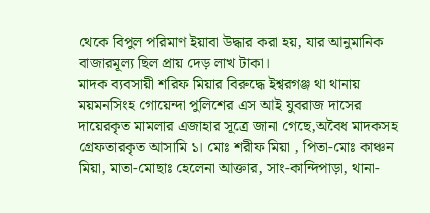থেকে বিপুল পরিমাণ ইয়াবা উদ্ধার করা হয়, যার আনুমানিক বাজারমূল্য ছিল প্রায় দেড় লাখ টাকা।
মাদক ব্যবসায়ী শরিফ মিয়ার বিরুদ্ধে ইশ্বরগঞ্জ থা থানায় ময়মনসিংহ গোয়েন্দা পুলিশের এস আই যুবরাজ দাসের দায়েরকৃত মামলার এজাহার সূত্রে জানা গেছে,অবৈধ মাদকসহ গ্রেফতারকৃত আসামি ১। মোঃ শরীফ মিয়া , পিতা-মোঃ কাঞ্চন মিয়া, মাতা-মোছাঃ হেলেনা আক্তার, সাং-কান্দিপাড়া, থানা-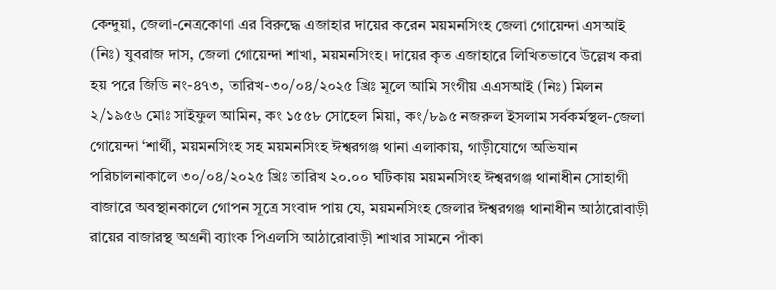কেন্দুয়া, জেলা-নেত্রকোণা এর বিরুদ্ধে এজাহার দায়ের করেন ময়মনসিংহ জেলা গোয়েন্দা এসআই (নিঃ) যুবরাজ দাস, জেলা গোয়েন্দা শাখা, ময়মনসিংহ। দায়ের কৃত এজাহারে লিখিতভাবে উল্লেখ করা হয় পরে জিডি নং-৪৭৩, তারিখ-৩০/০৪/২০২৫ খ্রিঃ মূলে আমি সংগীয় এএসআই (নিঃ) মিলন ২/১৯৫৬ মোঃ সাইফুল আমিন, কং ১৫৫৮ সোহেল মিয়া, কং/৮৯৫ নজরুল ইসলাম সর্বকর্মস্থল-জেলা গোয়েন্দা ‘শার্থী, ময়মনসিংহ সহ ময়মনসিংহ ঈশ্বরগঞ্জ থানা এলাকায়, গাড়ীযোগে অভিযান পরিচালনাকালে ৩০/০৪/২০২৫ খ্রিঃ তারিখ ২০.০০ ঘটিকায় ময়মনসিংহ ঈশ্বরগঞ্জ থানাধীন সোহাগী বাজারে অবস্থানকালে গোপন সূত্রে সংবাদ পায় যে, ময়মনসিংহ জেলার ঈশ্বরগঞ্জ থানাধীন আঠারোবাড়ী রায়ের বাজারস্থ অগ্রনী ব্যাংক পিএলসি আঠারোবাড়ী শাখার সামনে পাঁকা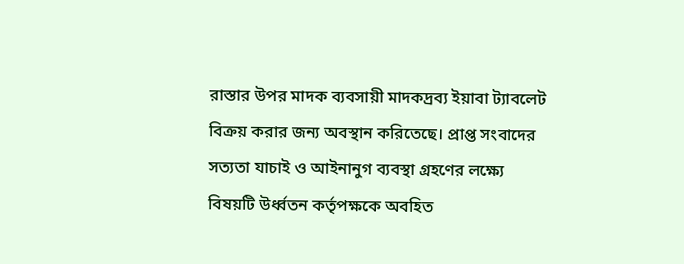রাস্তার উপর মাদক ব্যবসায়ী মাদকদ্রব্য ইয়াবা ট্যাবলেট বিক্রয় করার জন্য অবস্থান করিতেছে। প্রাপ্ত সংবাদের সত্যতা যাচাই ও আইনানুগ ব্যবস্থা গ্রহণের লক্ষ্যে বিষয়টি উর্ধ্বতন কর্তৃপক্ষকে অবহিত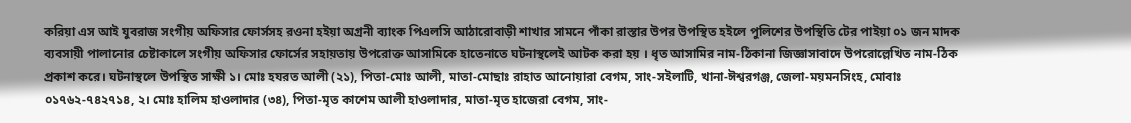করিয়া এস আই যুবরাজ সংগীয় অফিসার ফোর্সসহ রওনা হইয়া অগ্রনী ব্যাংক পিএলসি আঠারোবাড়ী শাখার সামনে পাঁকা রাস্তার উপর উপস্থিত হইলে পুলিশের উপস্থিতি টের পাইয়া ০১ জন মাদক ব্যবসায়ী পালানোর চেষ্টাকালে সংগীয় অফিসার ফোর্সের সহায়তায় উপরোক্ত আসামিকে হাতেনাতে ঘটনাস্থলেই আটক করা হয় । ধৃত আসামির নাম-ঠিকানা জিজ্ঞাসাবাদে উপরোল্লেখিত নাম-ঠিক প্রকাশ করে। ঘটনাস্থলে উপস্থিত সাক্ষী ১। মোঃ হযরত আলী (২১), পিতা-মোঃ আলী, মাতা-মোছাঃ রাহাত আনোয়ারা বেগম, সাং-সইলাটি, খানা-ঈশ্বরগঞ্জ, জেলা-ময়মনসিংহ, মোবাঃ ০১৭৬২-৭৪২৭১৪, ২। মোঃ হালিম হাওলাদার (৩৪), পিতা-মৃত কাশেম আলী হাওলাদার, মাতা-মৃত হাজেরা বেগম, সাং-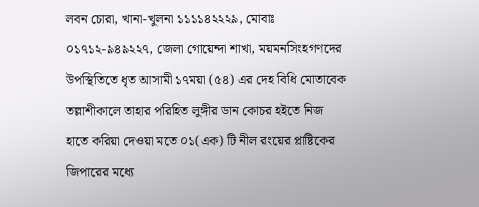লবন চোরা, খানা-খুলনা ১১১১৪২২২৯, মোবাঃ ০১৭১২-৯৪৯২২৭, জেলা গোয়েন্দা শাখা, ময়মনসিংহগণদের উপস্থিতিতে ধৃত আসামী ১৭ময়া (৫৪) এর দেহ বিধি মোতাবেক তল্লাশীকালে তাহার পরিহিত লুঙ্গীর ডান কোচর হইতে নিজ হাতে করিয়া দেওয়া মতে ০১(এক) টি নীল রংয়ের প্লাষ্টিকের জিপারের মধ্যে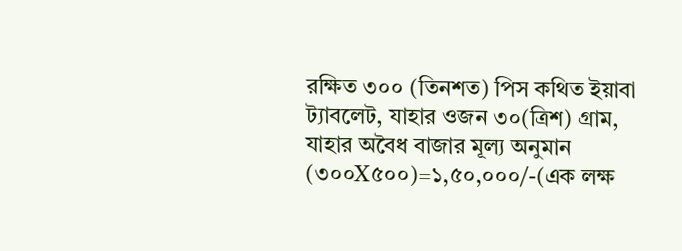রক্ষিত ৩০০ (তিনশত) পিস কথিত ইয়াবা ট্যাবলেট, যাহার ওজন ৩০(ত্রিশ) গ্রাম, যাহার অবৈধ বাজার মূল্য অনুমান (৩০০X৫০০)=১,৫০,০০০/-(এক লক্ষ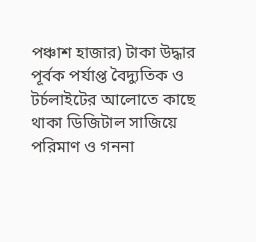পঞ্চাশ হাজার) টাকা উদ্ধার পূর্বক পর্যাপ্ত বৈদ্যুতিক ও টর্চলাইটের আলোতে কাছে থাকা ডিজিটাল সাজিয়ে পরিমাণ ও গননা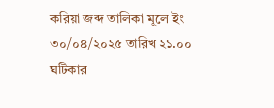করিয়া জব্দ তালিকা মূলে ইং ৩০/০৪/২০২৫ তারিখ ২১.০০ ঘটিকার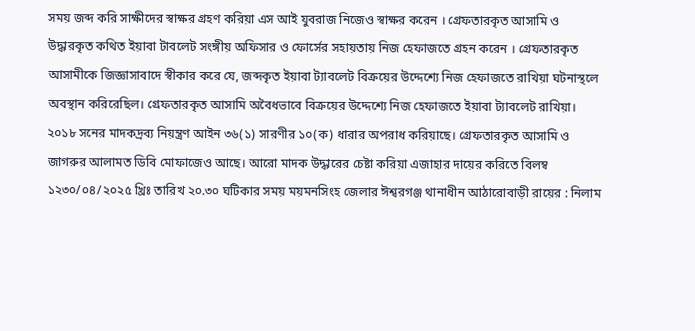সময় জব্দ করি সাক্ষীদের স্বাক্ষর গ্রহণ করিয়া এস আই যুবরাজ নিজেও স্বাক্ষর করেন । গ্রেফতারকৃত আসামি ও উদ্ধারকৃত কথিত ইয়াবা টাবলেট সংঙ্গীয় অফিসার ও ফোর্সের সহায়তায় নিজ হেফাজতে গ্রহন করেন । গ্রেফতারকৃত আসামীকে জিজ্ঞাসাবাদে স্বীকার করে যে, জব্দকৃত ইয়াবা ট্যাবলেট বিক্রয়ের উদ্দেশ্যে নিজ হেফাজতে রাখিয়া ঘটনাস্থলে অবস্থান করিরেছিল। গ্রেফতারকৃত আসামি অবৈধভাবে বিক্রয়ের উদ্দেশ্যে নিজ হেফাজতে ইয়াবা ট্যাবলেট রাখিয়া। ২০১৮ সনের মাদকদ্রব্য নিয়ন্ত্রণ আইন ৩৬(১) সারণীর ১০(ক) ধারার অপরাধ করিয়াছে। গ্রেফতারকৃত আসামি ও জাগরুর আলামত ডিবি মোফাজেও আছে। আরো মাদক উদ্ধারের চেষ্টা করিয়া এজাহার দায়ের করিতে বিলম্ব ১২৩০/০৪/২০২৫ খ্রিঃ তারিখ ২০.৩০ ঘটিকার সময় ময়মনসিংহ জেলার ঈশ্বরগঞ্জ থানাধীন আঠারোবাড়ী রায়ের : নিলাম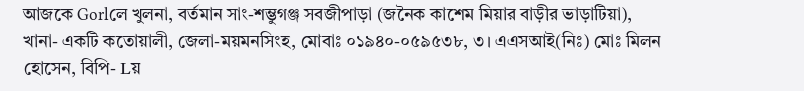আজকে Gorlলে খুলনা, বর্তমান সাং-শম্ভুগঞ্জ সবজীপাড়া (জনৈক কাশেম মিয়ার বাড়ীর ভাড়াটিয়া), খানা- একটি কতোয়ালী, জেলা-ময়মনসিংহ, মোবাঃ ০১৯৪০-০৫৯৫৩৮, ৩। এএসআই(নিঃ) মোঃ মিলন হোসেন, বিপি- Lয়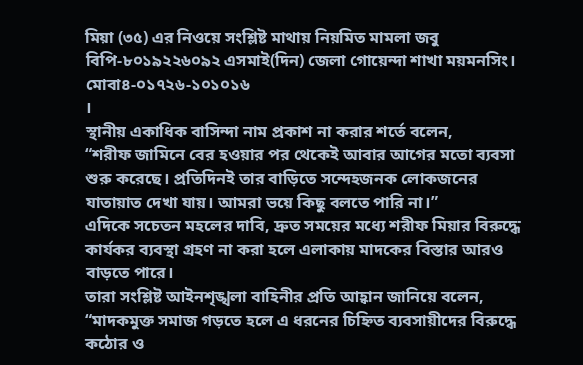মিয়া (৩৫) এর নিওয়ে সংশ্লিষ্ট মাথায় নিয়মিত মামলা জবু বিপি-৮০১৯২২৬০৯২ এসমাই(দিন) জেলা গোয়েন্দা শাখা ময়মনসিং। মোবা৪-০১৭২৬-১০১০১৬
।
স্থানীয় একাধিক বাসিন্দা নাম প্রকাশ না করার শর্তে বলেন,
“শরীফ জামিনে বের হওয়ার পর থেকেই আবার আগের মতো ব্যবসা শুরু করেছে। প্রতিদিনই তার বাড়িতে সন্দেহজনক লোকজনের যাতায়াত দেখা যায়। আমরা ভয়ে কিছু বলতে পারি না।”
এদিকে সচেতন মহলের দাবি, দ্রুত সময়ের মধ্যে শরীফ মিয়ার বিরুদ্ধে কার্যকর ব্যবস্থা গ্রহণ না করা হলে এলাকায় মাদকের বিস্তার আরও বাড়তে পারে।
তারা সংশ্লিষ্ট আইনশৃঙ্খলা বাহিনীর প্রতি আহ্বান জানিয়ে বলেন,
“মাদকমুক্ত সমাজ গড়তে হলে এ ধরনের চিহ্নিত ব্যবসায়ীদের বিরুদ্ধে কঠোর ও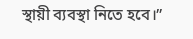স্থায়ী ব্যবস্থা নিতে হবে।”